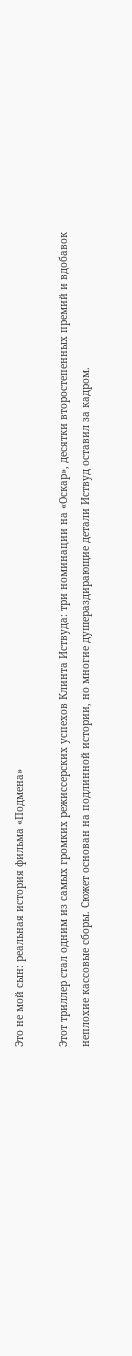Это не мой сын: реальная история фильма «Подмена»

Этот триллер стал одним из самых громких режиссерских успехов Клинта Иствуда: три номинации на «Оскар», десятки второстепенных премий и вдобавок неплохие кассовые сборы. Сюжет основан на подлинной истории, но многие душераздирающие детали Иствуд оставил за кадром.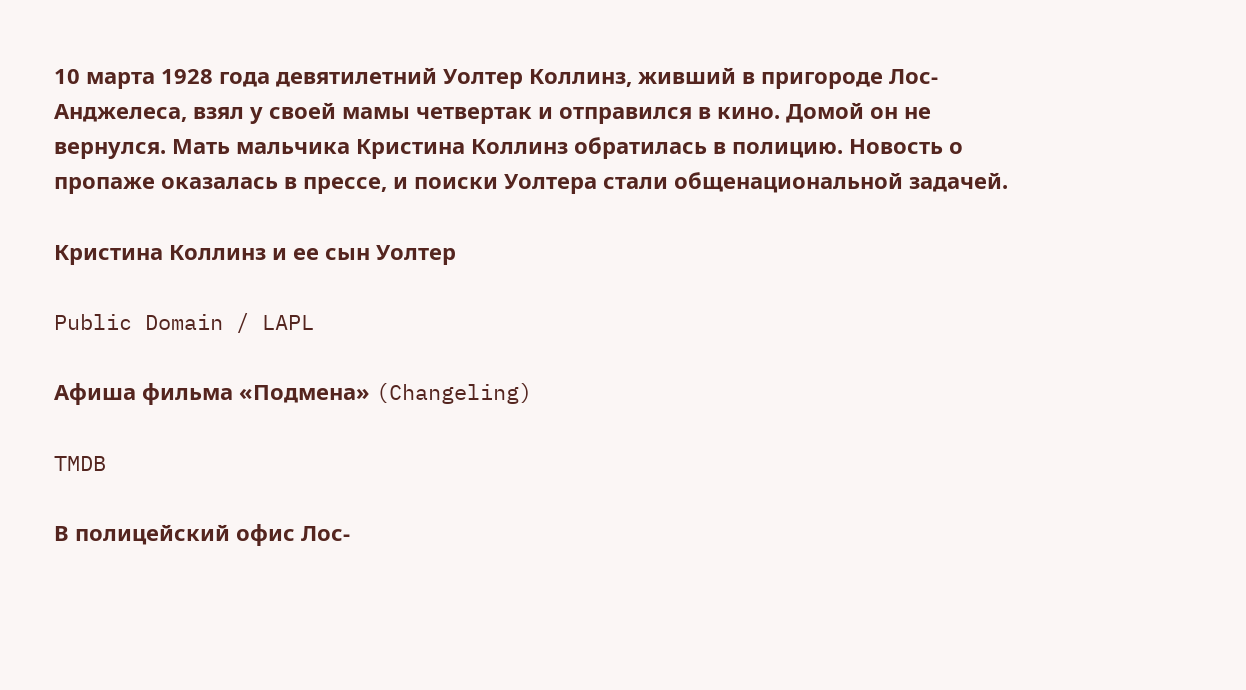10 марта 1928 года девятилетний Уолтер Коллинз, живший в пригороде Лос-Анджелеса, взял у своей мамы четвертак и отправился в кино. Домой он не вернулся. Мать мальчика Кристина Коллинз обратилась в полицию. Новость о пропаже оказалась в прессе, и поиски Уолтера стали общенациональной задачей.

Кристина Коллинз и ее сын Уолтер

Public Domain / LAPL

Афиша фильма «Подмена» (Changeling)

TMDB

В полицейский офис Лос-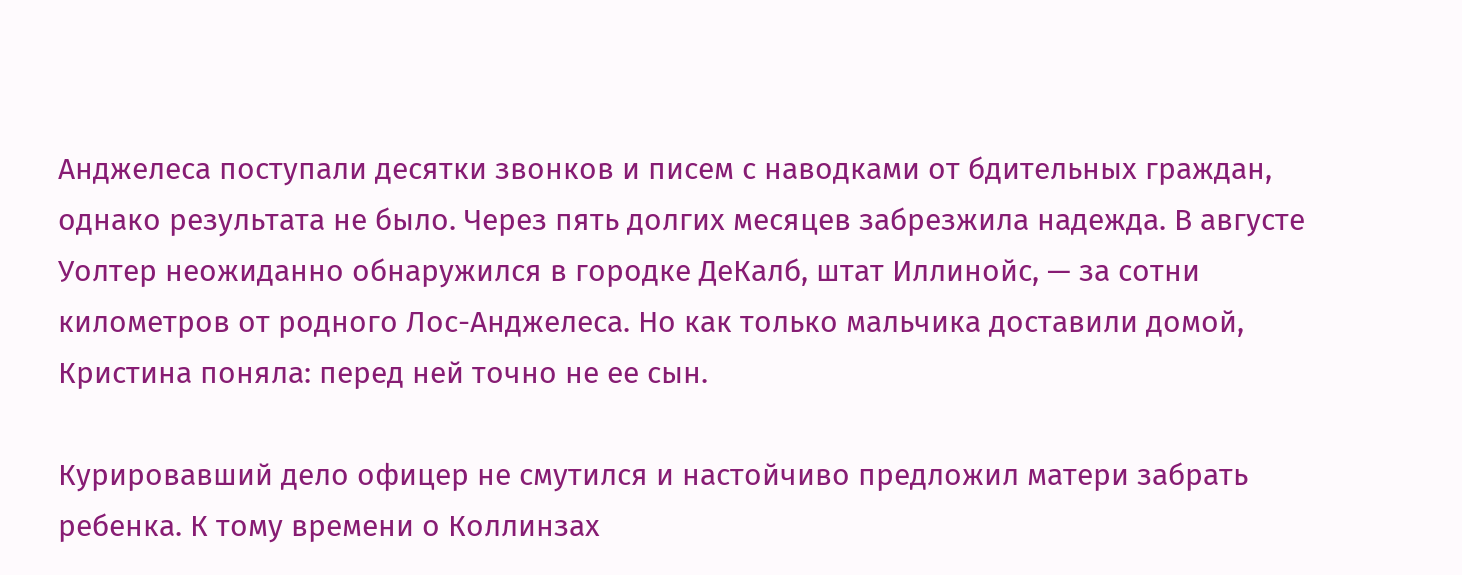Анджелеса поступали десятки звонков и писем с наводками от бдительных граждан, однако результата не было. Через пять долгих месяцев забрезжила надежда. В августе Уолтер неожиданно обнаружился в городке ДеКалб, штат Иллинойс, — за сотни километров от родного Лос-Анджелеса. Но как только мальчика доставили домой, Кристина поняла: перед ней точно не ее сын.

Курировавший дело офицер не смутился и настойчиво предложил матери забрать ребенка. К тому времени о Коллинзах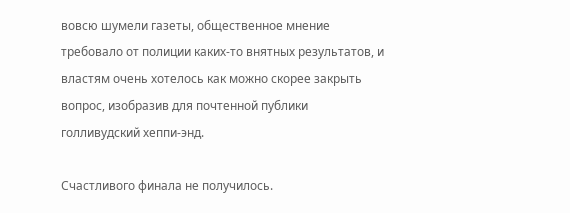вовсю шумели газеты, общественное мнение требовало от полиции каких-то внятных результатов, и властям очень хотелось как можно скорее закрыть вопрос, изобразив для почтенной публики голливудский хеппи-энд.

Счастливого финала не получилось.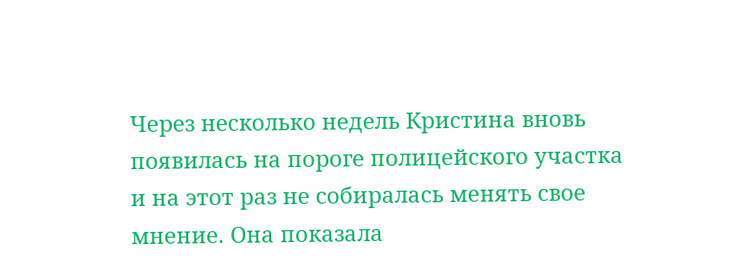Через несколько недель Кристина вновь появилась на пороге полицейского участка и на этот раз не собиралась менять свое мнение. Она показала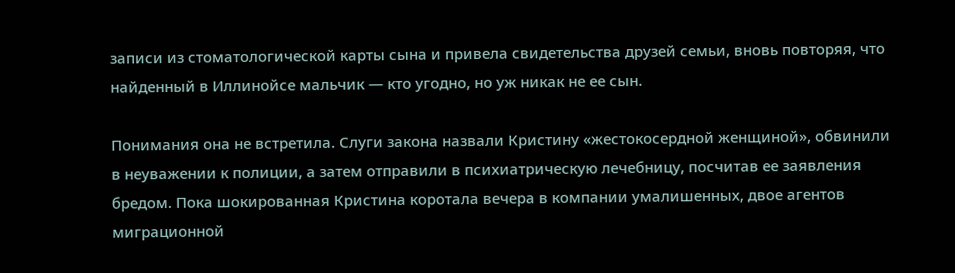записи из стоматологической карты сына и привела свидетельства друзей семьи, вновь повторяя, что найденный в Иллинойсе мальчик — кто угодно, но уж никак не ее сын.

Понимания она не встретила. Слуги закона назвали Кристину «жестокосердной женщиной», обвинили в неуважении к полиции, а затем отправили в психиатрическую лечебницу, посчитав ее заявления бредом. Пока шокированная Кристина коротала вечера в компании умалишенных, двое агентов миграционной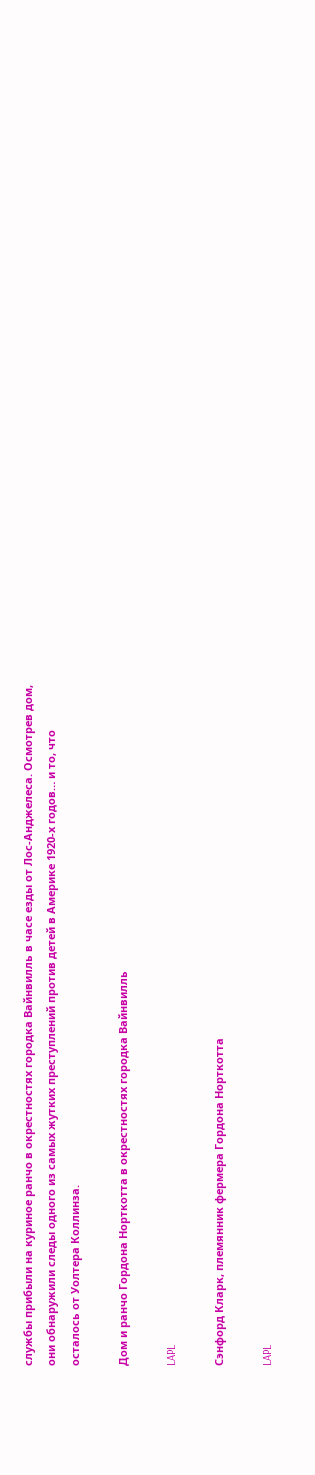службы прибыли на куриное ранчо в окрестностях городка Вайнвилль в часе езды от Лос-Анджелеса. Осмотрев дом, они обнаружили следы одного из самых жутких преступлений против детей в Америке 1920-х годов… и то, что осталось от Уолтера Коллинза.

Дом и ранчо Гордона Норткотта в окрестностях городка Вайнвилль

LAPL

Сэнфорд Кларк, племянник фермера Гордона Норткотта

LAPL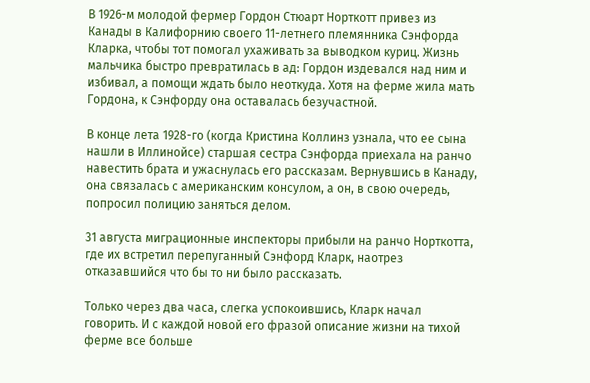В 1926-м молодой фермер Гордон Стюарт Норткотт привез из Канады в Калифорнию своего 11-летнего племянника Сэнфорда Кларка, чтобы тот помогал ухаживать за выводком куриц. Жизнь мальчика быстро превратилась в ад: Гордон издевался над ним и избивал, а помощи ждать было неоткуда. Хотя на ферме жила мать Гордона, к Сэнфорду она оставалась безучастной.

В конце лета 1928-го (когда Кристина Коллинз узнала, что ее сына нашли в Иллинойсе) старшая сестра Сэнфорда приехала на ранчо навестить брата и ужаснулась его рассказам. Вернувшись в Канаду, она связалась с американским консулом, а он, в свою очередь, попросил полицию заняться делом.

31 августа миграционные инспекторы прибыли на ранчо Норткотта, где их встретил перепуганный Сэнфорд Кларк, наотрез отказавшийся что бы то ни было рассказать.

Только через два часа, слегка успокоившись, Кларк начал говорить. И с каждой новой его фразой описание жизни на тихой ферме все больше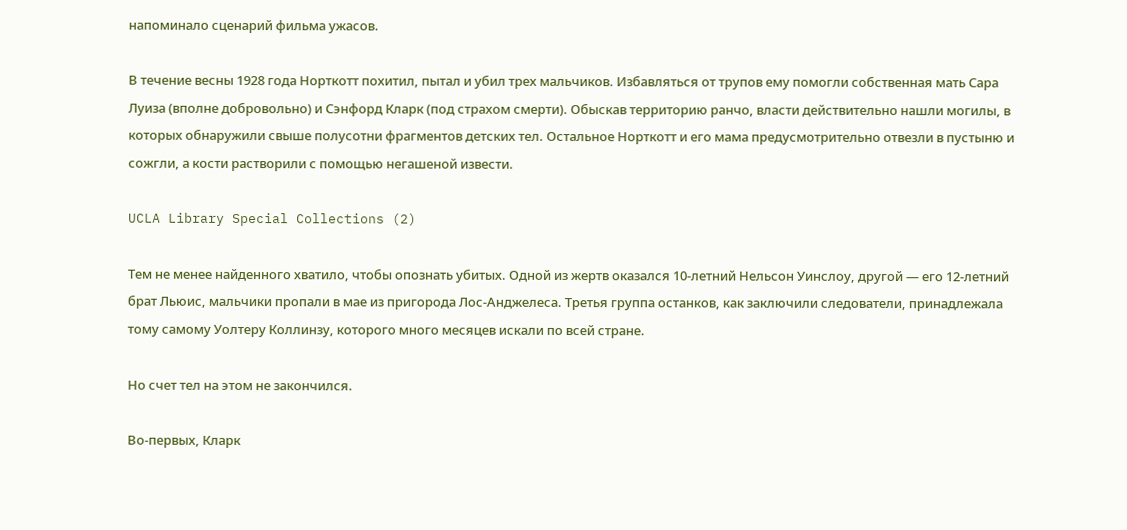напоминало сценарий фильма ужасов.

В течение весны 1928 года Норткотт похитил, пытал и убил трех мальчиков. Избавляться от трупов ему помогли собственная мать Сара Луиза (вполне добровольно) и Сэнфорд Кларк (под страхом смерти). Обыскав территорию ранчо, власти действительно нашли могилы, в которых обнаружили свыше полусотни фрагментов детских тел. Остальное Норткотт и его мама предусмотрительно отвезли в пустыню и сожгли, а кости растворили с помощью негашеной извести.

UCLA Library Special Collections (2)

Тем не менее найденного хватило, чтобы опознать убитых. Одной из жертв оказался 10-летний Нельсон Уинслоу, другой — его 12-летний брат Льюис, мальчики пропали в мае из пригорода Лос-Анджелеса. Третья группа останков, как заключили следователи, принадлежала тому самому Уолтеру Коллинзу, которого много месяцев искали по всей стране.

Но счет тел на этом не закончился.

Во-первых, Кларк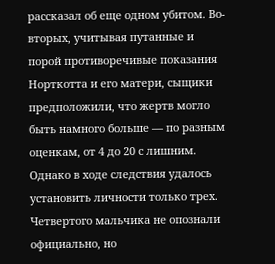рассказал об еще одном убитом. Во-вторых, учитывая путанные и порой противоречивые показания Норткотта и его матери, сыщики предположили, что жертв могло быть намного больше — по разным оценкам, от 4 до 20 с лишним. Однако в ходе следствия удалось установить личности только трех. Четвертого мальчика не опознали официально, но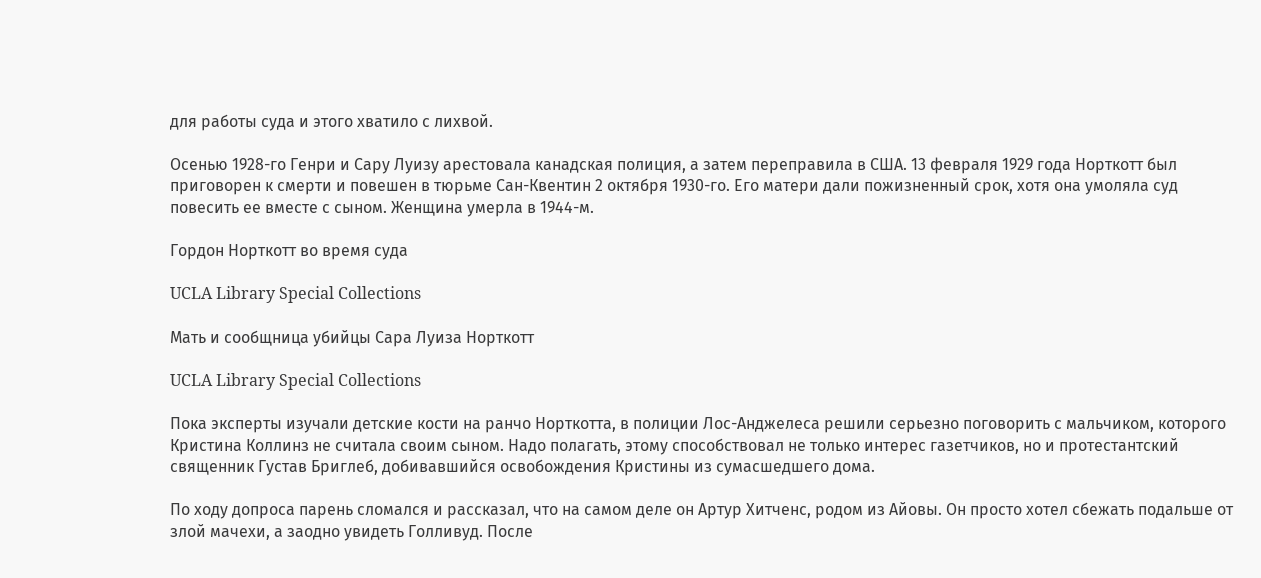для работы суда и этого хватило с лихвой.

Осенью 1928-го Генри и Сару Луизу арестовала канадская полиция, а затем переправила в США. 13 февраля 1929 года Норткотт был приговорен к смерти и повешен в тюрьме Сан-Квентин 2 октября 1930-го. Его матери дали пожизненный срок, хотя она умоляла суд повесить ее вместе с сыном. Женщина умерла в 1944-м.

Гордон Норткотт во время суда

UCLA Library Special Collections

Мать и сообщница убийцы Сара Луиза Норткотт

UCLA Library Special Collections

Пока эксперты изучали детские кости на ранчо Норткотта, в полиции Лос-Анджелеса решили серьезно поговорить с мальчиком, которого Кристина Коллинз не считала своим сыном. Надо полагать, этому способствовал не только интерес газетчиков, но и протестантский священник Густав Бриглеб, добивавшийся освобождения Кристины из сумасшедшего дома.

По ходу допроса парень сломался и рассказал, что на самом деле он Артур Хитченс, родом из Айовы. Он просто хотел сбежать подальше от злой мачехи, а заодно увидеть Голливуд. После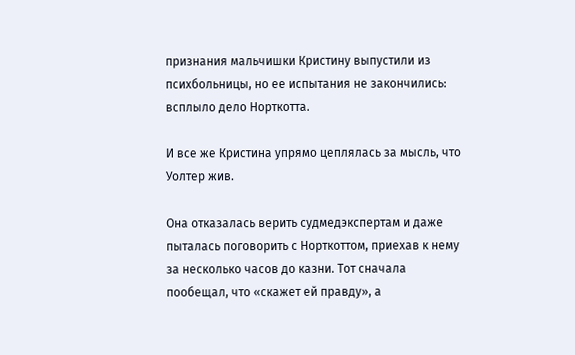признания мальчишки Кристину выпустили из психбольницы, но ее испытания не закончились: всплыло дело Норткотта.

И все же Кристина упрямо цеплялась за мысль, что Уолтер жив.

Она отказалась верить судмедэкспертам и даже пыталась поговорить с Норткоттом, приехав к нему за несколько часов до казни. Тот сначала пообещал, что «скажет ей правду», а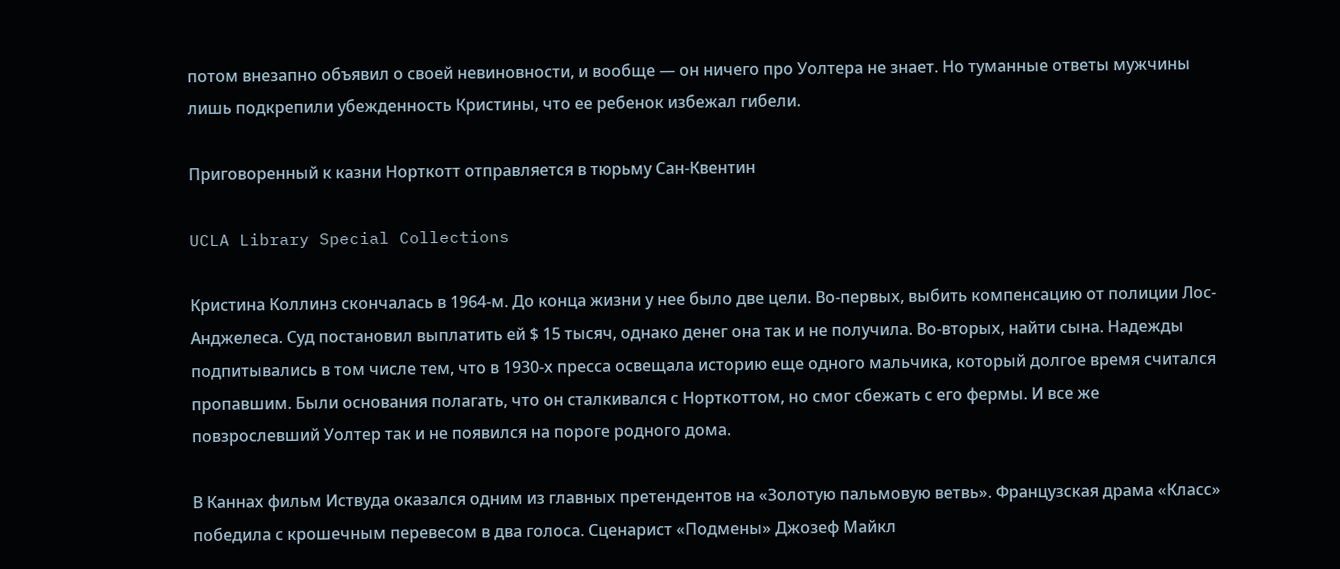потом внезапно объявил о своей невиновности, и вообще — он ничего про Уолтера не знает. Но туманные ответы мужчины лишь подкрепили убежденность Кристины, что ее ребенок избежал гибели.

Приговоренный к казни Норткотт отправляется в тюрьму Сан-Квентин

UCLA Library Special Collections

Кристина Коллинз скончалась в 1964-м. До конца жизни у нее было две цели. Во-первых, выбить компенсацию от полиции Лос-Анджелеса. Суд постановил выплатить ей $ 15 тысяч, однако денег она так и не получила. Во-вторых, найти сына. Надежды подпитывались в том числе тем, что в 1930-х пресса освещала историю еще одного мальчика, который долгое время считался пропавшим. Были основания полагать, что он сталкивался с Норткоттом, но смог сбежать с его фермы. И все же повзрослевший Уолтер так и не появился на пороге родного дома.

В Каннах фильм Иствуда оказался одним из главных претендентов на «Золотую пальмовую ветвь». Французская драма «Класс» победила с крошечным перевесом в два голоса. Сценарист «Подмены» Джозеф Майкл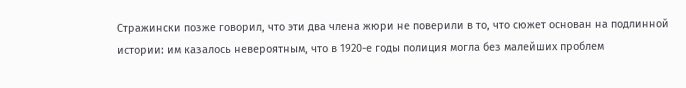Стражински позже говорил, что эти два члена жюри не поверили в то, что сюжет основан на подлинной истории: им казалось невероятным, что в 1920-е годы полиция могла без малейших проблем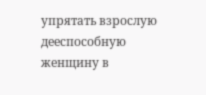упрятать взрослую дееспособную женщину в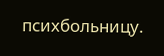психбольницу.